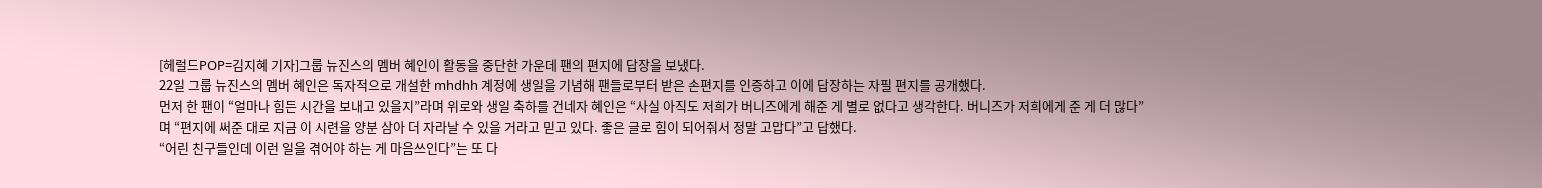[헤럴드POP=김지혜 기자]그룹 뉴진스의 멤버 혜인이 활동을 중단한 가운데 팬의 편지에 답장을 보냈다.
22일 그룹 뉴진스의 멤버 혜인은 독자적으로 개설한 mhdhh 계정에 생일을 기념해 팬들로부터 받은 손편지를 인증하고 이에 답장하는 자필 편지를 공개했다.
먼저 한 팬이 “얼마나 힘든 시간을 보내고 있을지”라며 위로와 생일 축하를 건네자 혜인은 “사실 아직도 저희가 버니즈에게 해준 게 별로 없다고 생각한다. 버니즈가 저희에게 준 게 더 많다”며 “편지에 써준 대로 지금 이 시련을 양분 삼아 더 자라날 수 있을 거라고 믿고 있다. 좋은 글로 힘이 되어줘서 정말 고맙다”고 답했다.
“어린 친구들인데 이런 일을 겪어야 하는 게 마음쓰인다”는 또 다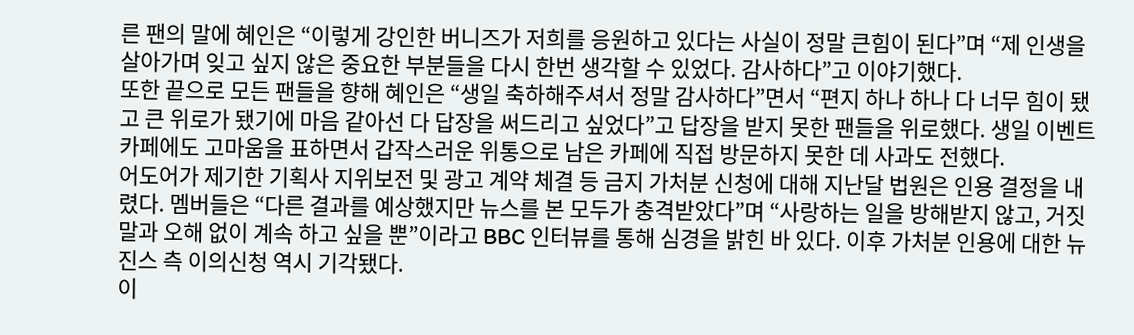른 팬의 말에 혜인은 “이렇게 강인한 버니즈가 저희를 응원하고 있다는 사실이 정말 큰힘이 된다”며 “제 인생을 살아가며 잊고 싶지 않은 중요한 부분들을 다시 한번 생각할 수 있었다. 감사하다”고 이야기했다.
또한 끝으로 모든 팬들을 향해 혜인은 “생일 축하해주셔서 정말 감사하다”면서 “편지 하나 하나 다 너무 힘이 됐고 큰 위로가 됐기에 마음 같아선 다 답장을 써드리고 싶었다”고 답장을 받지 못한 팬들을 위로했다. 생일 이벤트 카페에도 고마움을 표하면서 갑작스러운 위통으로 남은 카페에 직접 방문하지 못한 데 사과도 전했다.
어도어가 제기한 기획사 지위보전 및 광고 계약 체결 등 금지 가처분 신청에 대해 지난달 법원은 인용 결정을 내렸다. 멤버들은 “다른 결과를 예상했지만 뉴스를 본 모두가 충격받았다”며 “사랑하는 일을 방해받지 않고, 거짓말과 오해 없이 계속 하고 싶을 뿐”이라고 BBC 인터뷰를 통해 심경을 밝힌 바 있다. 이후 가처분 인용에 대한 뉴진스 측 이의신청 역시 기각됐다.
이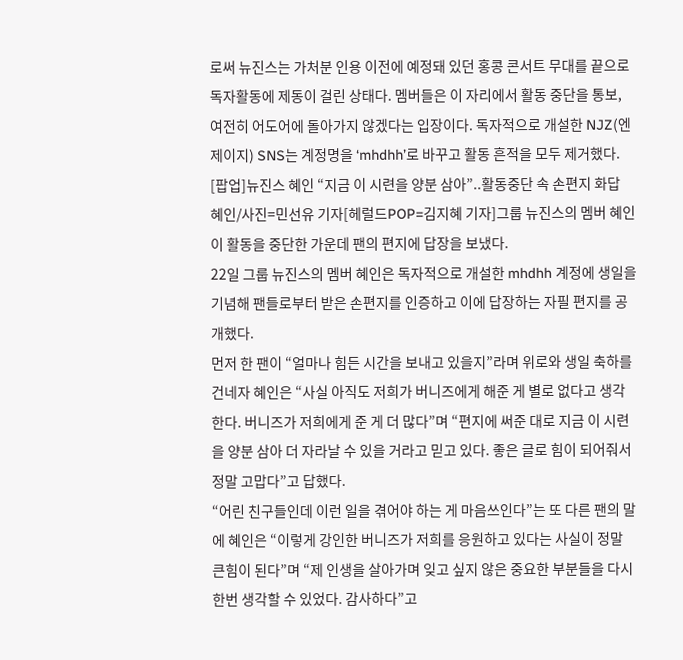로써 뉴진스는 가처분 인용 이전에 예정돼 있던 홍콩 콘서트 무대를 끝으로 독자활동에 제동이 걸린 상태다. 멤버들은 이 자리에서 활동 중단을 통보, 여전히 어도어에 돌아가지 않겠다는 입장이다. 독자적으로 개설한 NJZ(엔제이지) SNS는 계정명을 ‘mhdhh’로 바꾸고 활동 흔적을 모두 제거했다.
[팝업]뉴진스 혜인 “지금 이 시련을 양분 삼아”..활동중단 속 손편지 화답
혜인/사진=민선유 기자[헤럴드POP=김지혜 기자]그룹 뉴진스의 멤버 혜인이 활동을 중단한 가운데 팬의 편지에 답장을 보냈다.
22일 그룹 뉴진스의 멤버 혜인은 독자적으로 개설한 mhdhh 계정에 생일을 기념해 팬들로부터 받은 손편지를 인증하고 이에 답장하는 자필 편지를 공개했다.
먼저 한 팬이 “얼마나 힘든 시간을 보내고 있을지”라며 위로와 생일 축하를 건네자 혜인은 “사실 아직도 저희가 버니즈에게 해준 게 별로 없다고 생각한다. 버니즈가 저희에게 준 게 더 많다”며 “편지에 써준 대로 지금 이 시련을 양분 삼아 더 자라날 수 있을 거라고 믿고 있다. 좋은 글로 힘이 되어줘서 정말 고맙다”고 답했다.
“어린 친구들인데 이런 일을 겪어야 하는 게 마음쓰인다”는 또 다른 팬의 말에 혜인은 “이렇게 강인한 버니즈가 저희를 응원하고 있다는 사실이 정말 큰힘이 된다”며 “제 인생을 살아가며 잊고 싶지 않은 중요한 부분들을 다시 한번 생각할 수 있었다. 감사하다”고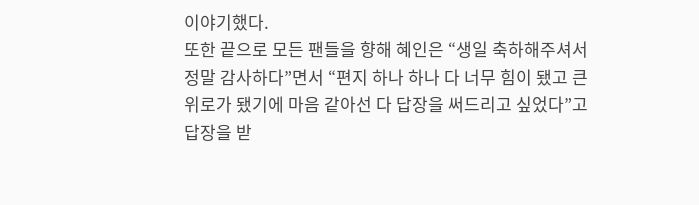이야기했다.
또한 끝으로 모든 팬들을 향해 혜인은 “생일 축하해주셔서 정말 감사하다”면서 “편지 하나 하나 다 너무 힘이 됐고 큰 위로가 됐기에 마음 같아선 다 답장을 써드리고 싶었다”고 답장을 받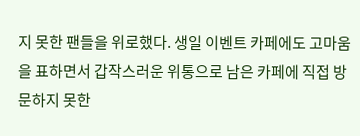지 못한 팬들을 위로했다. 생일 이벤트 카페에도 고마움을 표하면서 갑작스러운 위통으로 남은 카페에 직접 방문하지 못한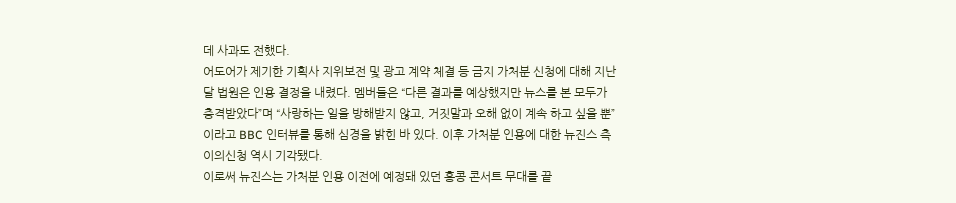데 사과도 전했다.
어도어가 제기한 기획사 지위보전 및 광고 계약 체결 등 금지 가처분 신청에 대해 지난달 법원은 인용 결정을 내렸다. 멤버들은 “다른 결과를 예상했지만 뉴스를 본 모두가 충격받았다”며 “사랑하는 일을 방해받지 않고, 거짓말과 오해 없이 계속 하고 싶을 뿐”이라고 BBC 인터뷰를 통해 심경을 밝힌 바 있다. 이후 가처분 인용에 대한 뉴진스 측 이의신청 역시 기각됐다.
이로써 뉴진스는 가처분 인용 이전에 예정돼 있던 홍콩 콘서트 무대를 끝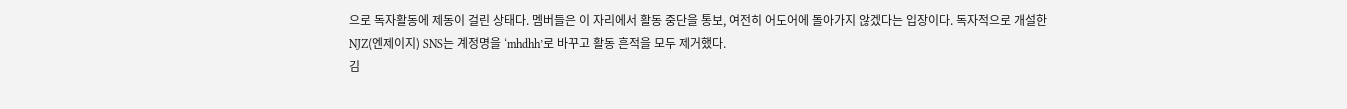으로 독자활동에 제동이 걸린 상태다. 멤버들은 이 자리에서 활동 중단을 통보, 여전히 어도어에 돌아가지 않겠다는 입장이다. 독자적으로 개설한 NJZ(엔제이지) SNS는 계정명을 ‘mhdhh’로 바꾸고 활동 흔적을 모두 제거했다.
김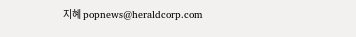지혜 popnews@heraldcorp.com